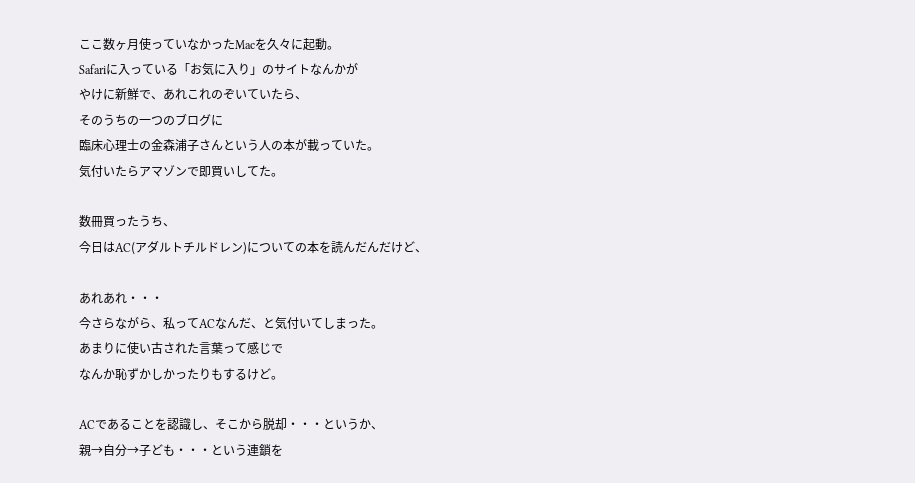ここ数ヶ月使っていなかったMacを久々に起動。
Safariに入っている「お気に入り」のサイトなんかが
やけに新鮮で、あれこれのぞいていたら、
そのうちの一つのブログに
臨床心理士の金森浦子さんという人の本が載っていた。
気付いたらアマゾンで即買いしてた。

数冊買ったうち、
今日はAC(アダルトチルドレン)についての本を読んだんだけど、

あれあれ・・・
今さらながら、私ってACなんだ、と気付いてしまった。
あまりに使い古された言葉って感じで
なんか恥ずかしかったりもするけど。

ACであることを認識し、そこから脱却・・・というか、
親→自分→子ども・・・という連鎖を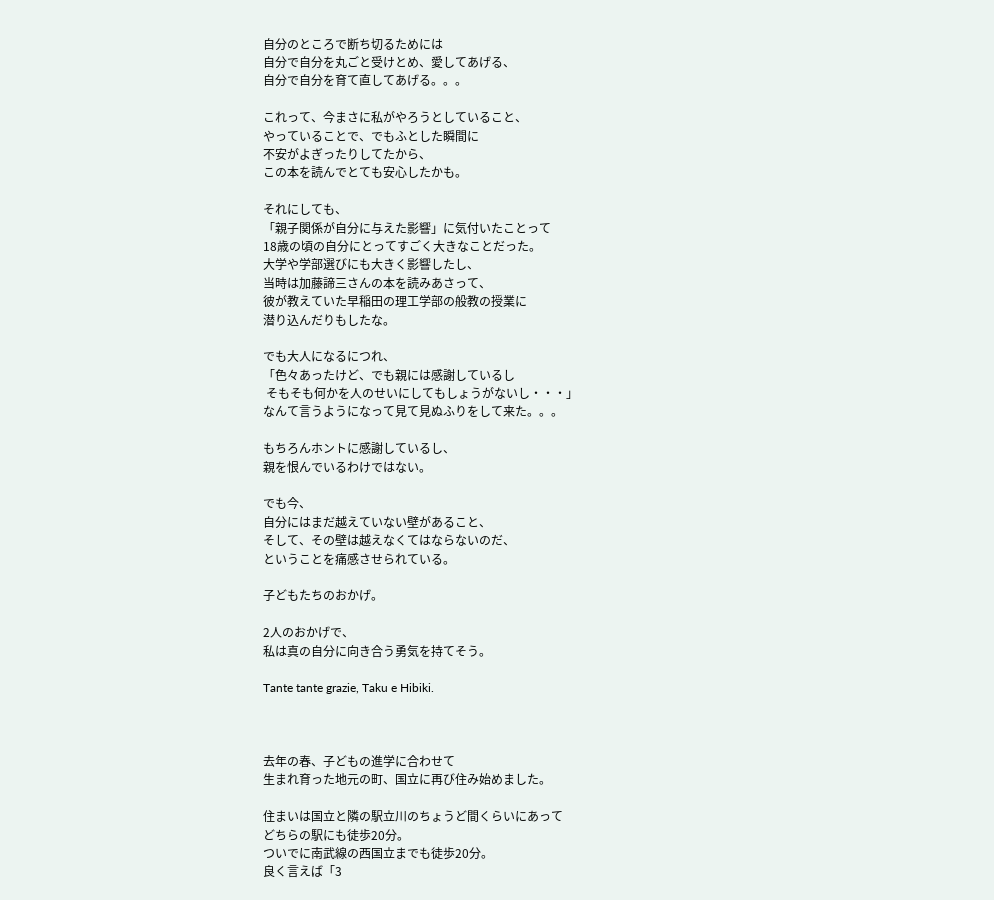自分のところで断ち切るためには
自分で自分を丸ごと受けとめ、愛してあげる、
自分で自分を育て直してあげる。。。

これって、今まさに私がやろうとしていること、
やっていることで、でもふとした瞬間に
不安がよぎったりしてたから、
この本を読んでとても安心したかも。

それにしても、
「親子関係が自分に与えた影響」に気付いたことって
18歳の頃の自分にとってすごく大きなことだった。
大学や学部選びにも大きく影響したし、
当時は加藤諦三さんの本を読みあさって、
彼が教えていた早稲田の理工学部の般教の授業に
潜り込んだりもしたな。

でも大人になるにつれ、
「色々あったけど、でも親には感謝しているし
 そもそも何かを人のせいにしてもしょうがないし・・・」
なんて言うようになって見て見ぬふりをして来た。。。

もちろんホントに感謝しているし、
親を恨んでいるわけではない。

でも今、
自分にはまだ越えていない壁があること、
そして、その壁は越えなくてはならないのだ、
ということを痛感させられている。

子どもたちのおかげ。

2人のおかげで、
私は真の自分に向き合う勇気を持てそう。

Tante tante grazie, Taku e Hibiki.



去年の春、子どもの進学に合わせて
生まれ育った地元の町、国立に再び住み始めました。

住まいは国立と隣の駅立川のちょうど間くらいにあって
どちらの駅にも徒歩20分。
ついでに南武線の西国立までも徒歩20分。
良く言えば「3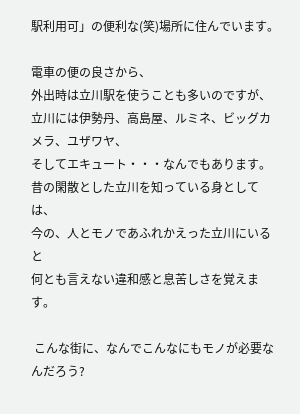駅利用可」の便利な(笑)場所に住んでいます。

電車の便の良さから、
外出時は立川駅を使うことも多いのですが、
立川には伊勢丹、高島屋、ルミネ、ビッグカメラ、ユザワヤ、
そしてエキュート・・・なんでもあります。
昔の閑散とした立川を知っている身としては、
今の、人とモノであふれかえった立川にいると
何とも言えない違和感と息苦しさを覚えます。

 こんな街に、なんでこんなにもモノが必要なんだろう?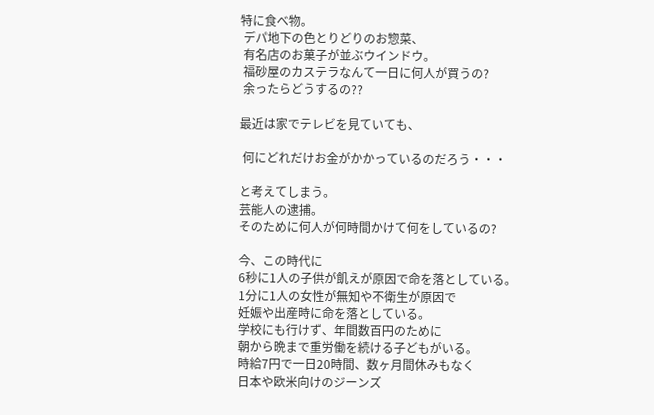特に食べ物。
 デパ地下の色とりどりのお惣菜、
 有名店のお菓子が並ぶウインドウ。
 福砂屋のカステラなんて一日に何人が買うの?
 余ったらどうするの??

最近は家でテレビを見ていても、

 何にどれだけお金がかかっているのだろう・・・

と考えてしまう。
芸能人の逮捕。
そのために何人が何時間かけて何をしているの?

今、この時代に
6秒に1人の子供が飢えが原因で命を落としている。
1分に1人の女性が無知や不衛生が原因で
妊娠や出産時に命を落としている。
学校にも行けず、年間数百円のために
朝から晩まで重労働を続ける子どもがいる。
時給7円で一日20時間、数ヶ月間休みもなく
日本や欧米向けのジーンズ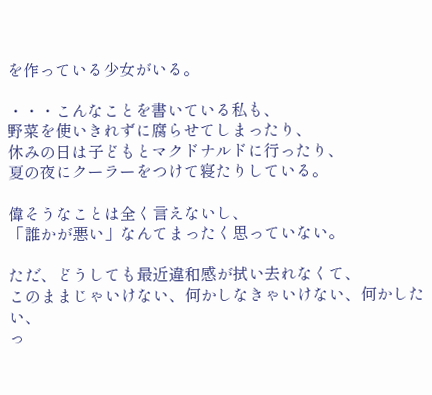を作っている少女がいる。

・・・こんなことを書いている私も、
野菜を使いきれずに腐らせてしまったり、
休みの日は子どもとマクドナルドに行ったり、
夏の夜にクーラーをつけて寝たりしている。

偉そうなことは全く言えないし、
「誰かが悪い」なんてまったく思っていない。

ただ、どうしても最近違和感が拭い去れなくて、
このままじゃいけない、何かしなきゃいけない、何かしたい、
っ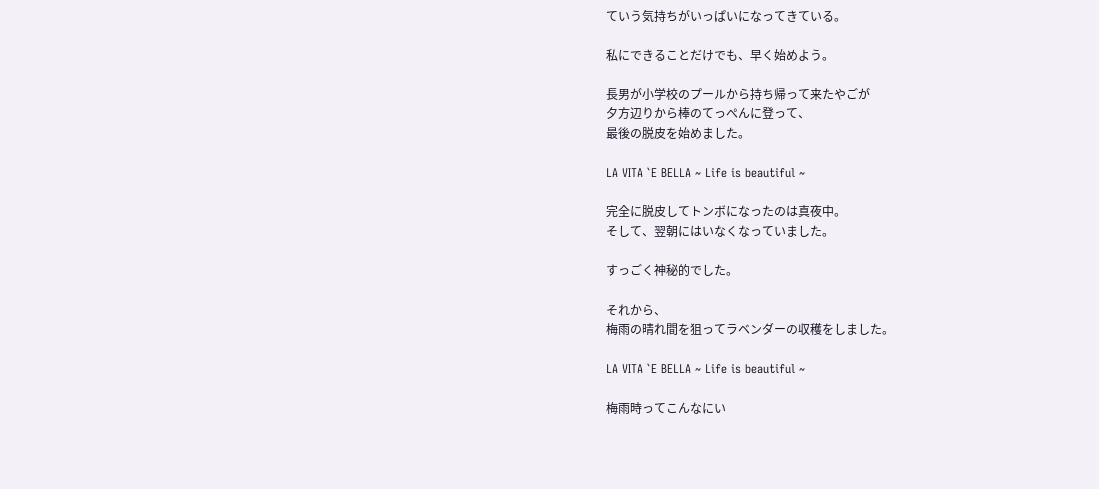ていう気持ちがいっぱいになってきている。

私にできることだけでも、早く始めよう。

長男が小学校のプールから持ち帰って来たやごが
夕方辺りから棒のてっぺんに登って、
最後の脱皮を始めました。

LA VITA `E BELLA ~ Life is beautiful ~

完全に脱皮してトンボになったのは真夜中。
そして、翌朝にはいなくなっていました。

すっごく神秘的でした。

それから、
梅雨の晴れ間を狙ってラベンダーの収穫をしました。

LA VITA `E BELLA ~ Life is beautiful ~

梅雨時ってこんなにい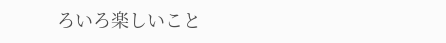ろいろ楽しいこと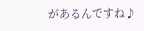があるんですね♪